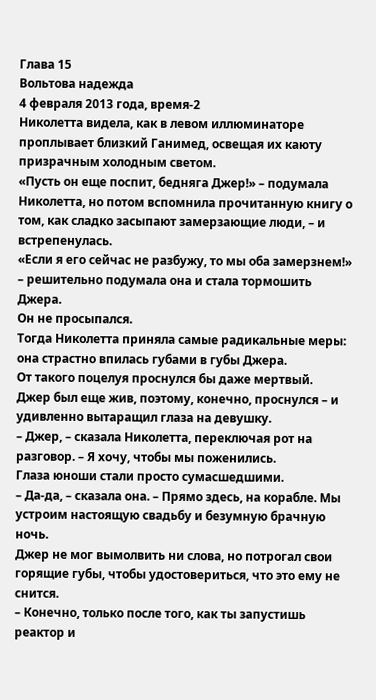Глава 15
Вольтова надежда
4 февраля 2013 года, время-2
Николетта видела, как в левом иллюминаторе проплывает близкий Ганимед, освещая их каюту призрачным холодным светом.
«Пусть он еще поспит, бедняга Джер!» – подумала Николетта, но потом вспомнила прочитанную книгу о том, как сладко засыпают замерзающие люди, – и встрепенулась.
«Если я его сейчас не разбужу, то мы оба замерзнем!» – решительно подумала она и стала тормошить Джера.
Он не просыпался.
Тогда Николетта приняла самые радикальные меры: она страстно впилась губами в губы Джера.
От такого поцелуя проснулся бы даже мертвый.
Джер был еще жив, поэтому, конечно, проснулся – и удивленно вытаращил глаза на девушку.
– Джер, – сказала Николетта, переключая рот на разговор. – Я хочу, чтобы мы поженились.
Глаза юноши стали просто сумасшедшими.
– Да-да, – сказала она. – Прямо здесь, на корабле. Мы устроим настоящую свадьбу и безумную брачную ночь.
Джер не мог вымолвить ни слова, но потрогал свои горящие губы, чтобы удостовериться, что это ему не снится.
– Конечно, только после того, как ты запустишь реактор и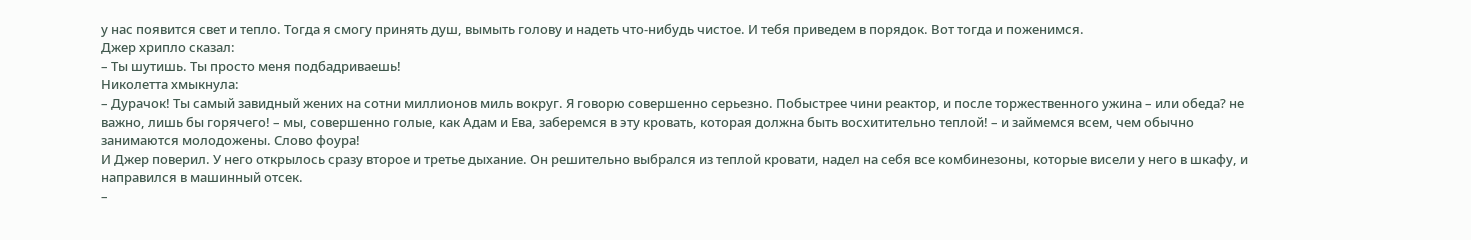у нас появится свет и тепло. Тогда я смогу принять душ, вымыть голову и надеть что-нибудь чистое. И тебя приведем в порядок. Вот тогда и поженимся.
Джер хрипло сказал:
– Ты шутишь. Ты просто меня подбадриваешь!
Николетта хмыкнула:
– Дурачок! Ты самый завидный жених на сотни миллионов миль вокруг. Я говорю совершенно серьезно. Побыстрее чини реактор, и после торжественного ужина – или обеда? не важно, лишь бы горячего! – мы, совершенно голые, как Адам и Ева, заберемся в эту кровать, которая должна быть восхитительно теплой! – и займемся всем, чем обычно занимаются молодожены. Слово фоура!
И Джер поверил. У него открылось сразу второе и третье дыхание. Он решительно выбрался из теплой кровати, надел на себя все комбинезоны, которые висели у него в шкафу, и направился в машинный отсек.
–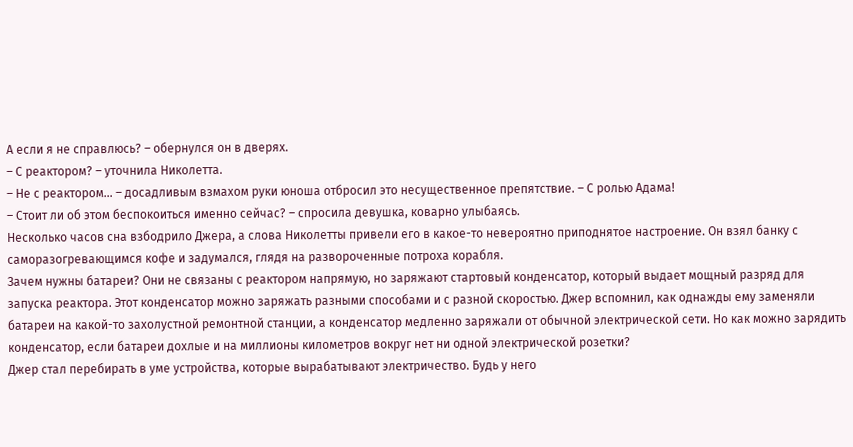А если я не справлюсь? – обернулся он в дверях.
– С реактором? – уточнила Николетта.
– Не с реактором… – досадливым взмахом руки юноша отбросил это несущественное препятствие. – С ролью Адама!
– Стоит ли об этом беспокоиться именно сейчас? – спросила девушка, коварно улыбаясь.
Несколько часов сна взбодрило Джера, а слова Николетты привели его в какое-то невероятно приподнятое настроение. Он взял банку с саморазогревающимся кофе и задумался, глядя на развороченные потроха корабля.
Зачем нужны батареи? Они не связаны с реактором напрямую, но заряжают стартовый конденсатор, который выдает мощный разряд для запуска реактора. Этот конденсатор можно заряжать разными способами и с разной скоростью. Джер вспомнил, как однажды ему заменяли батареи на какой-то захолустной ремонтной станции, а конденсатор медленно заряжали от обычной электрической сети. Но как можно зарядить конденсатор, если батареи дохлые и на миллионы километров вокруг нет ни одной электрической розетки?
Джер стал перебирать в уме устройства, которые вырабатывают электричество. Будь у него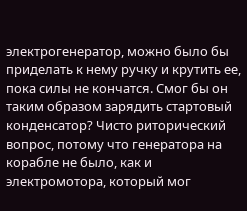электрогенератор, можно было бы приделать к нему ручку и крутить ее, пока силы не кончатся. Смог бы он таким образом зарядить стартовый конденсатор? Чисто риторический вопрос, потому что генератора на корабле не было, как и электромотора, который мог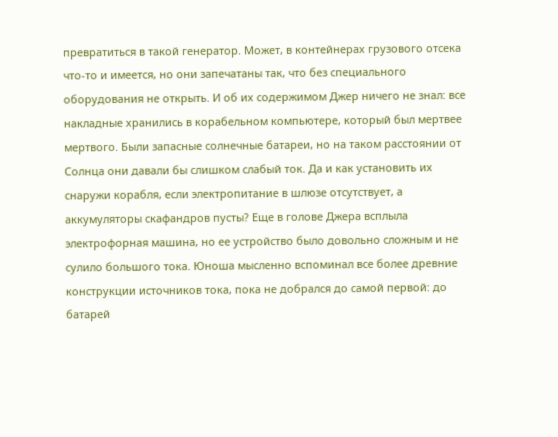превратиться в такой генератор. Может, в контейнерах грузового отсека что-то и имеется, но они запечатаны так, что без специального оборудования не открыть. И об их содержимом Джер ничего не знал: все накладные хранились в корабельном компьютере, который был мертвее мертвого. Были запасные солнечные батареи, но на таком расстоянии от Солнца они давали бы слишком слабый ток. Да и как установить их снаружи корабля, если электропитание в шлюзе отсутствует, а аккумуляторы скафандров пусты? Еще в голове Джера всплыла электрофорная машина, но ее устройство было довольно сложным и не сулило большого тока. Юноша мысленно вспоминал все более древние конструкции источников тока, пока не добрался до самой первой: до батарей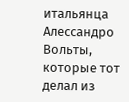итальянца Алессандро Вольты, которые тот делал из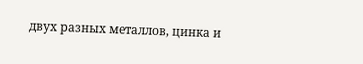двух разных металлов, цинка и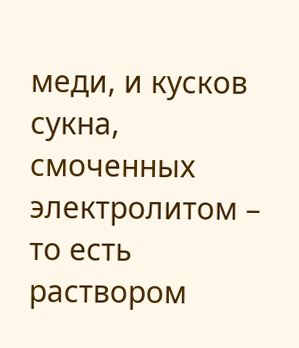меди, и кусков сукна, смоченных электролитом – то есть раствором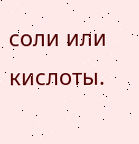соли или кислоты.